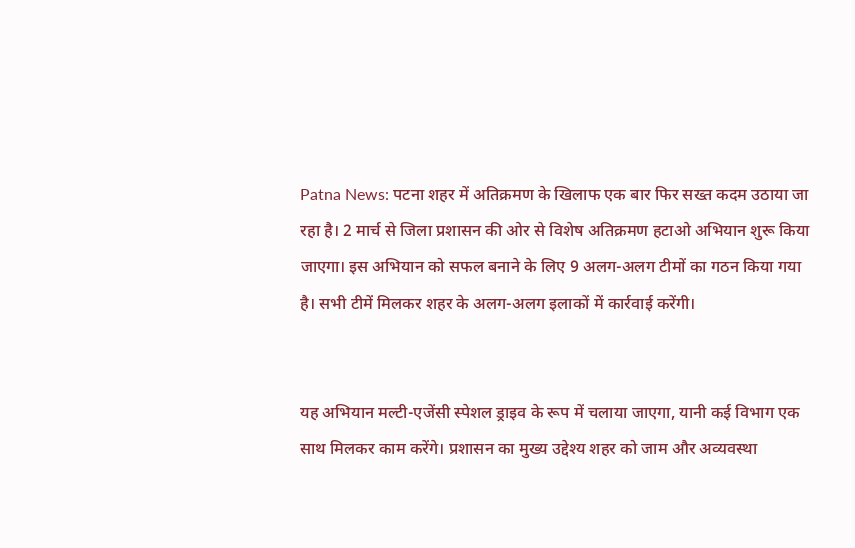Patna News: पटना शहर में अतिक्रमण के खिलाफ एक बार फिर सख्त कदम उठाया जा रहा है। 2 मार्च से जिला प्रशासन की ओर से विशेष अतिक्रमण हटाओ अभियान शुरू किया जाएगा। इस अभियान को सफल बनाने के लिए 9 अलग-अलग टीमों का गठन किया गया है। सभी टीमें मिलकर शहर के अलग-अलग इलाकों में कार्रवाई करेंगी।


यह अभियान मल्टी-एजेंसी स्पेशल ड्राइव के रूप में चलाया जाएगा, यानी कई विभाग एक साथ मिलकर काम करेंगे। प्रशासन का मुख्य उद्देश्य शहर को जाम और अव्यवस्था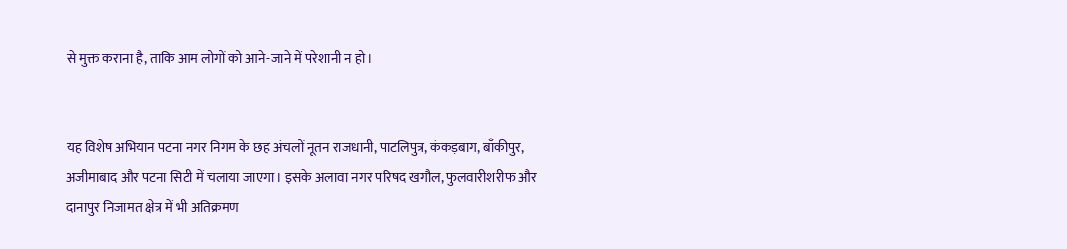से मुक्त कराना है, ताकि आम लोगों को आने-जाने में परेशानी न हो।


यह विशेष अभियान पटना नगर निगम के छह अंचलों नूतन राजधानी, पाटलिपुत्र, कंकड़बाग, बाँकीपुर, अजीमाबाद और पटना सिटी में चलाया जाएगा। इसके अलावा नगर परिषद खगौल, फुलवारीशरीफ और दानापुर निजामत क्षेत्र में भी अतिक्रमण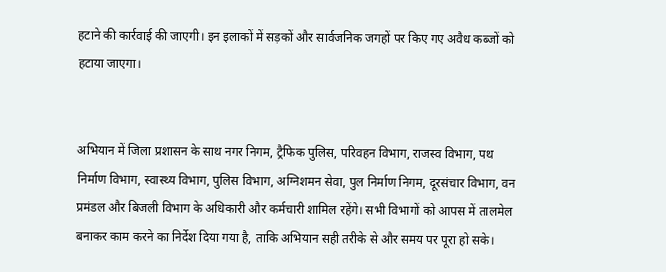हटाने की कार्रवाई की जाएगी। इन इलाकों में सड़कों और सार्वजनिक जगहों पर किए गए अवैध कब्जों को हटाया जाएगा।


अभियान में जिला प्रशासन के साथ नगर निगम, ट्रैफिक पुलिस, परिवहन विभाग, राजस्व विभाग, पथ निर्माण विभाग, स्वास्थ्य विभाग, पुलिस विभाग, अग्निशमन सेवा, पुल निर्माण निगम, दूरसंचार विभाग, वन प्रमंडल और बिजली विभाग के अधिकारी और कर्मचारी शामिल रहेंगे। सभी विभागों को आपस में तालमेल बनाकर काम करने का निर्देश दिया गया है, ताकि अभियान सही तरीके से और समय पर पूरा हो सके।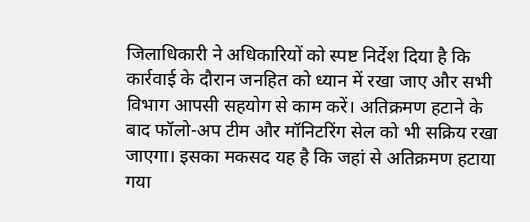जिलाधिकारी ने अधिकारियों को स्पष्ट निर्देश दिया है कि कार्रवाई के दौरान जनहित को ध्यान में रखा जाए और सभी विभाग आपसी सहयोग से काम करें। अतिक्रमण हटाने के बाद फॉलो-अप टीम और मॉनिटरिंग सेल को भी सक्रिय रखा जाएगा। इसका मकसद यह है कि जहां से अतिक्रमण हटाया गया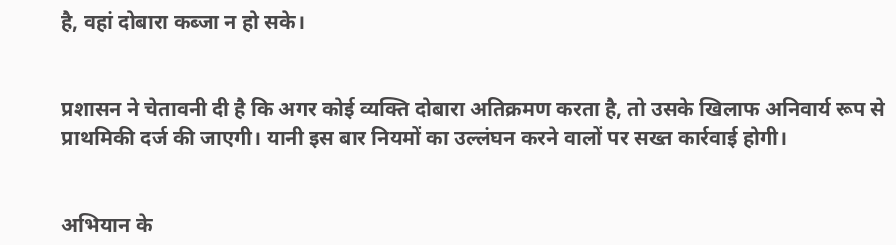है, वहां दोबारा कब्जा न हो सके।


प्रशासन ने चेतावनी दी है कि अगर कोई व्यक्ति दोबारा अतिक्रमण करता है, तो उसके खिलाफ अनिवार्य रूप से प्राथमिकी दर्ज की जाएगी। यानी इस बार नियमों का उल्लंघन करने वालों पर सख्त कार्रवाई होगी।


अभियान के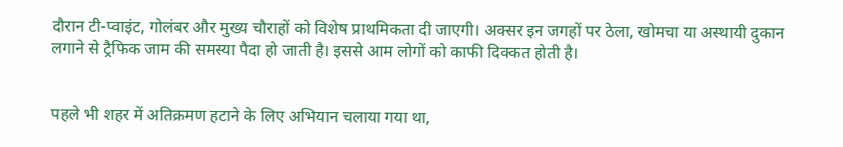दौरान टी-प्वाइंट, गोलंबर और मुख्य चौराहों को विशेष प्राथमिकता दी जाएगी। अक्सर इन जगहों पर ठेला, खोमचा या अस्थायी दुकान लगाने से ट्रैफिक जाम की समस्या पैदा हो जाती है। इससे आम लोगों को काफी दिक्कत होती है।


पहले भी शहर में अतिक्रमण हटाने के लिए अभियान चलाया गया था,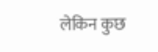लेकिन कुछ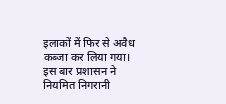इलाकों में फिर से अवैध कब्जा कर लिया गया। इस बार प्रशासन ने नियमित निगरानी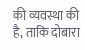की व्यवस्था की है, ताकि दोबारा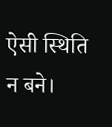ऐसी स्थिति न बने।